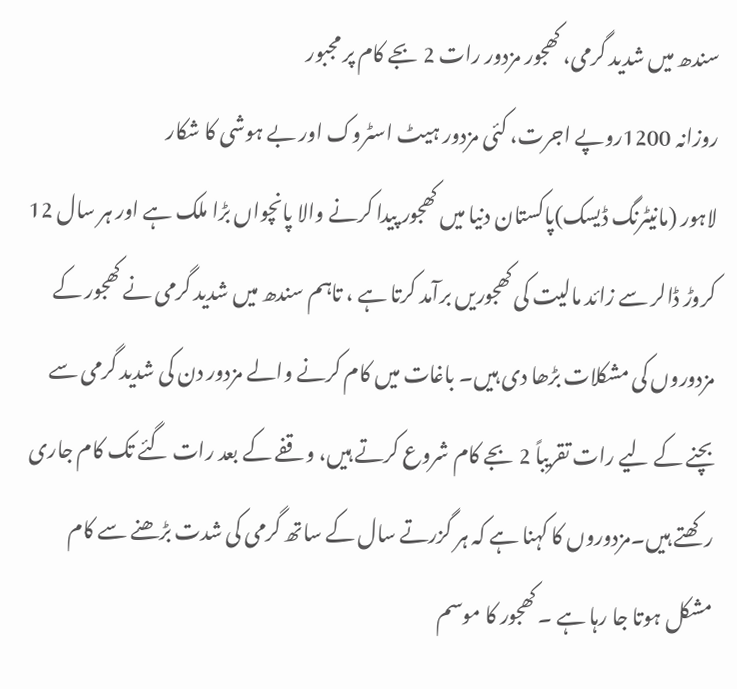سندھ میں شدید گرمی، کھجور مزدور رات 2 بجے کام پر مجبور
روزانہ 1200روپے اجرت، کئی مزدور ہیٹ اسٹروک اور بے ہوشی کا شکار
لاہور (مانیٹرنگ ڈیسک)پاکستان دنیا میں کھجور پیدا کرنے والا پانچواں بڑا ملک ہے اور ہر سال 12 کروڑ ڈالر سے زائد مالیت کی کھجوریں برآمد کرتا ہے ، تاہم سندھ میں شدید گرمی نے کھجور کے مزدوروں کی مشکلات بڑھا دی ہیں۔ باغات میں کام کرنے والے مزدور دن کی شدید گرمی سے بچنے کے لیے رات تقریباً 2 بجے کام شروع کرتے ہیں، وقفے کے بعد رات گئے تک کام جاری رکھتے ہیں۔مزدوروں کا کہنا ہے کہ ہر گزرتے سال کے ساتھ گرمی کی شدت بڑھنے سے کام مشکل ہوتا جا رہا ہے ۔ کھجور کا موسم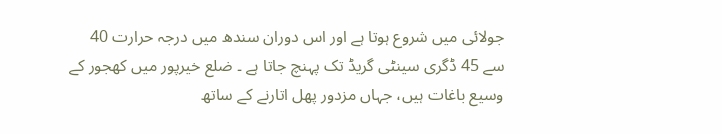جولائی میں شروع ہوتا ہے اور اس دوران سندھ میں درجہ حرارت 40 سے 45 ڈگری سینٹی گریڈ تک پہنچ جاتا ہے ۔ ضلع خیرپور میں کھجور کے وسیع باغات ہیں، جہاں مزدور پھل اتارنے کے ساتھ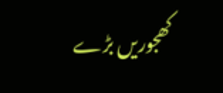کھجوریں بڑے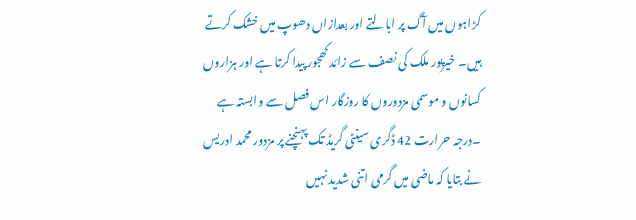کڑاہوں میں آگ پر ابالتے اور بعدازاں دھوپ میں خشک کرتے ہیں۔ خیرپور ملک کی نصف سے زائد کھجور پیدا کرتا ہے اور ہزاروں کسانوں و موسمی مزدوروں کا روزگار اس فصل سے وابستہ ہے ۔درجہ حرارت 42 ڈگری سینٹی گریڈ تک پہنچنے پر مزدور محمد ادریس نے بتایا کہ ماضی میں گرمی اتنی شدید نہیں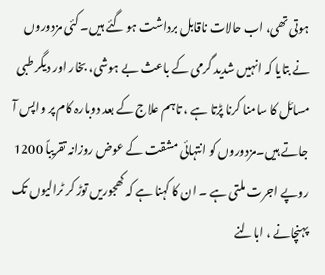ہوتی تھی، اب حالات ناقابل برداشت ہو گئے ہیں۔ کئی مزدوروں نے بتایا کہ انہیں شدید گرمی کے باعث بے ہوشی، بخار اور دیگر طبی مسائل کا سامنا کرنا پڑتا ہے ، تاہم علاج کے بعد دوبارہ کام پر واپس آ جاتے ہیں۔مزدوروں کو انتہائی مشقت کے عوض روزانہ تقریباً 1200 روپے اجرت ملتی ہے ۔ ان کا کہنا ہے کہ کھجوریں توڑ کر ٹرالیوں تک پہنچانے ، ابالنے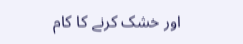اور خشک کرنے کا کام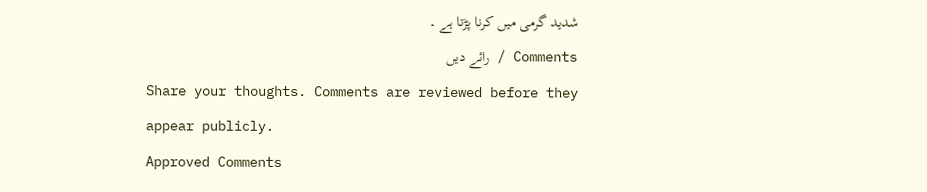شدید گرمی میں کرنا پڑتا ہے ۔
Comments / رائے دیں
Share your thoughts. Comments are reviewed before they appear publicly.
Approved Comments